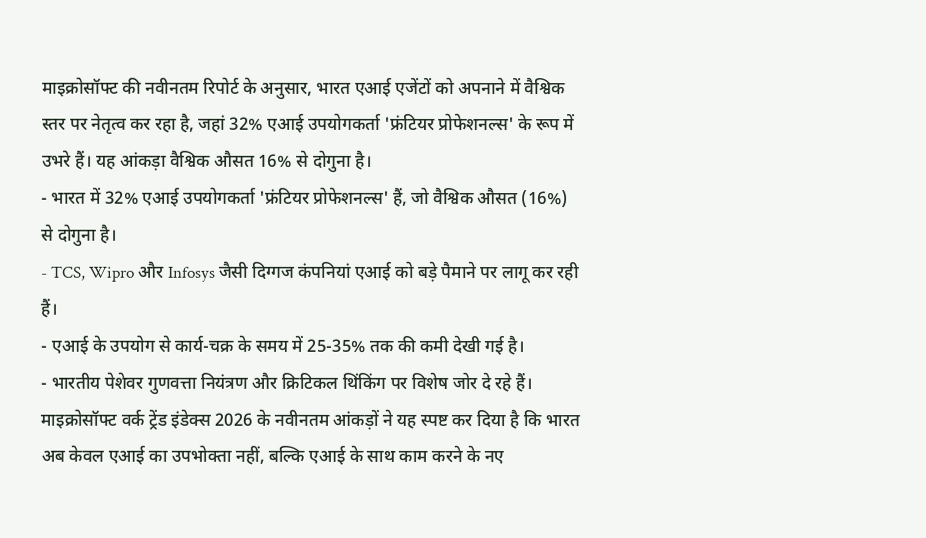माइक्रोसॉफ्ट की नवीनतम रिपोर्ट के अनुसार, भारत एआई एजेंटों को अपनाने में वैश्विक स्तर पर नेतृत्व कर रहा है, जहां 32% एआई उपयोगकर्ता 'फ्रंटियर प्रोफेशनल्स' के रूप में उभरे हैं। यह आंकड़ा वैश्विक औसत 16% से दोगुना है।
- भारत में 32% एआई उपयोगकर्ता 'फ्रंटियर प्रोफेशनल्स' हैं, जो वैश्विक औसत (16%) से दोगुना है।
- TCS, Wipro और Infosys जैसी दिग्गज कंपनियां एआई को बड़े पैमाने पर लागू कर रही हैं।
- एआई के उपयोग से कार्य-चक्र के समय में 25-35% तक की कमी देखी गई है।
- भारतीय पेशेवर गुणवत्ता नियंत्रण और क्रिटिकल थिंकिंग पर विशेष जोर दे रहे हैं।
माइक्रोसॉफ्ट वर्क ट्रेंड इंडेक्स 2026 के नवीनतम आंकड़ों ने यह स्पष्ट कर दिया है कि भारत अब केवल एआई का उपभोक्ता नहीं, बल्कि एआई के साथ काम करने के नए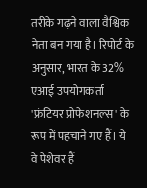तरीके गढ़ने वाला वैश्विक नेता बन गया है। रिपोर्ट के अनुसार, भारत के 32% एआई उपयोगकर्ता 'फ्रंटियर प्रोफेशनल्स' के रूप में पहचाने गए हैं। ये वे पेशेवर हैं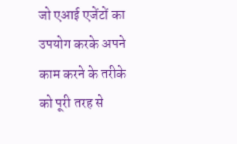जो एआई एजेंटों का उपयोग करके अपने काम करने के तरीके को पूरी तरह से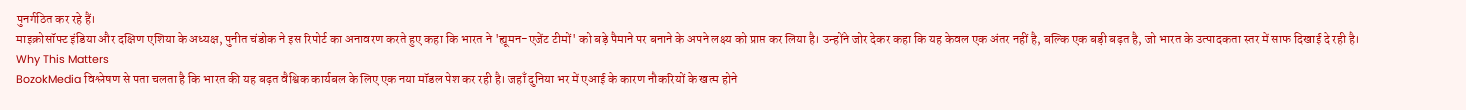पुनर्गठित कर रहे हैं।
माइक्रोसॉफ्ट इंडिया और दक्षिण एशिया के अध्यक्ष, पुनीत चंडोक ने इस रिपोर्ट का अनावरण करते हुए कहा कि भारत ने 'ह्यूमन-एजेंट टीमों' को बड़े पैमाने पर बनाने के अपने लक्ष्य को प्राप्त कर लिया है। उन्होंने जोर देकर कहा कि यह केवल एक अंतर नहीं है, बल्कि एक बड़ी बढ़त है, जो भारत के उत्पादकता स्तर में साफ दिखाई दे रही है।
Why This Matters
BozokMedia विश्लेषण से पता चलता है कि भारत की यह बढ़त वैश्विक कार्यबल के लिए एक नया मॉडल पेश कर रही है। जहाँ दुनिया भर में एआई के कारण नौकरियों के खत्म होने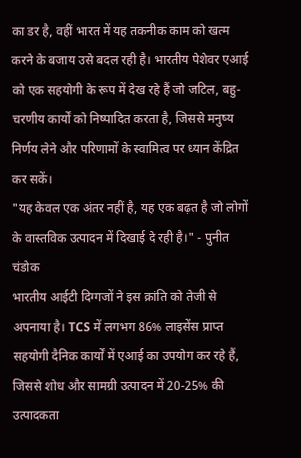का डर है, वहीं भारत में यह तकनीक काम को खत्म करने के बजाय उसे बदल रही है। भारतीय पेशेवर एआई को एक सहयोगी के रूप में देख रहे हैं जो जटिल, बहु-चरणीय कार्यों को निष्पादित करता है, जिससे मनुष्य निर्णय लेने और परिणामों के स्वामित्व पर ध्यान केंद्रित कर सकें।
"यह केवल एक अंतर नहीं है, यह एक बढ़त है जो लोगों के वास्तविक उत्पादन में दिखाई दे रही है।" - पुनीत चंडोक
भारतीय आईटी दिग्गजों ने इस क्रांति को तेजी से अपनाया है। TCS में लगभग 86% लाइसेंस प्राप्त सहयोगी दैनिक कार्यों में एआई का उपयोग कर रहे हैं, जिससे शोध और सामग्री उत्पादन में 20-25% की उत्पादकता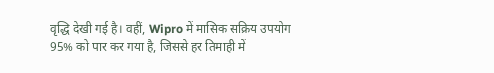वृद्धि देखी गई है। वहीं, Wipro में मासिक सक्रिय उपयोग 95% को पार कर गया है, जिससे हर तिमाही में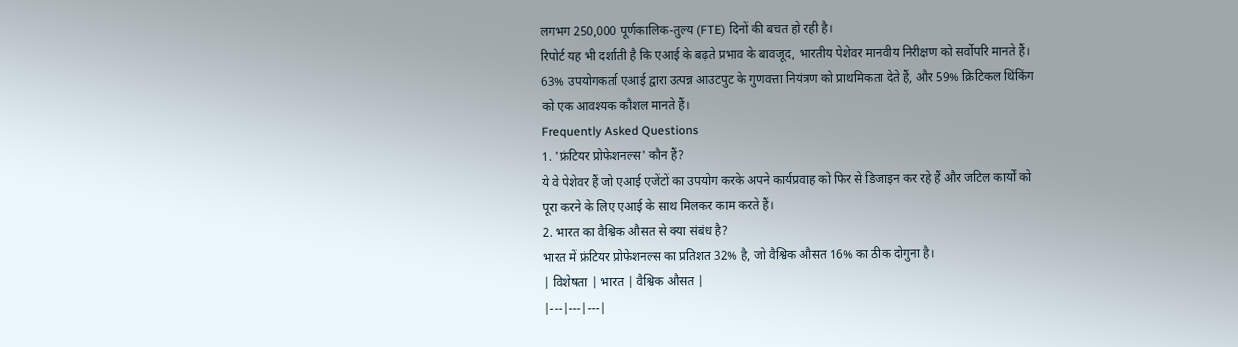लगभग 250,000 पूर्णकालिक-तुल्य (FTE) दिनों की बचत हो रही है।
रिपोर्ट यह भी दर्शाती है कि एआई के बढ़ते प्रभाव के बावजूद, भारतीय पेशेवर मानवीय निरीक्षण को सर्वोपरि मानते हैं। 63% उपयोगकर्ता एआई द्वारा उत्पन्न आउटपुट के गुणवत्ता नियंत्रण को प्राथमिकता देते हैं, और 59% क्रिटिकल थिंकिंग को एक आवश्यक कौशल मानते हैं।
Frequently Asked Questions
1. 'फ्रंटियर प्रोफेशनल्स' कौन हैं?
ये वे पेशेवर हैं जो एआई एजेंटों का उपयोग करके अपने कार्यप्रवाह को फिर से डिजाइन कर रहे हैं और जटिल कार्यों को पूरा करने के लिए एआई के साथ मिलकर काम करते हैं।
2. भारत का वैश्विक औसत से क्या संबंध है?
भारत में फ्रंटियर प्रोफेशनल्स का प्रतिशत 32% है, जो वैश्विक औसत 16% का ठीक दोगुना है।
| विशेषता | भारत | वैश्विक औसत |
|---|---|---|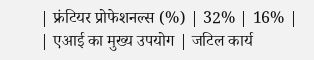| फ्रंटियर प्रोफेशनल्स (%) | 32% | 16% |
| एआई का मुख्य उपयोग | जटिल कार्य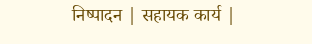निष्पादन | सहायक कार्य |